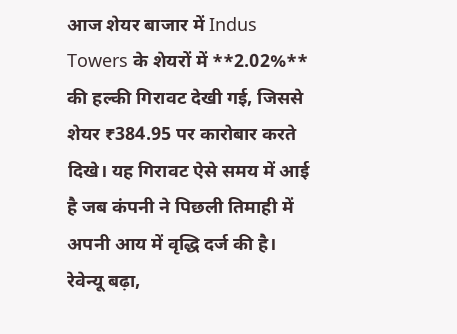आज शेयर बाजार में Indus Towers के शेयरों में **2.02%** की हल्की गिरावट देखी गई, जिससे शेयर ₹384.95 पर कारोबार करते दिखे। यह गिरावट ऐसे समय में आई है जब कंपनी ने पिछली तिमाही में अपनी आय में वृद्धि दर्ज की है।
रेवेन्यू बढ़ा,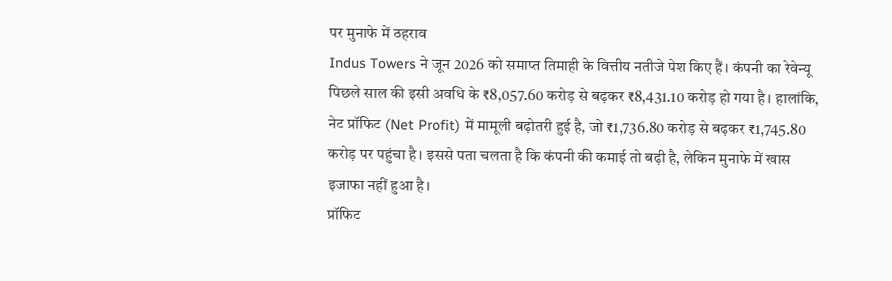पर मुनाफे में ठहराव
Indus Towers ने जून 2026 को समाप्त तिमाही के वित्तीय नतीजे पेश किए हैं। कंपनी का रेवेन्यू पिछले साल की इसी अवधि के ₹8,057.60 करोड़ से बढ़कर ₹8,431.10 करोड़ हो गया है। हालांकि, नेट प्रॉफिट (Net Profit) में मामूली बढ़ोतरी हुई है, जो ₹1,736.80 करोड़ से बढ़कर ₹1,745.80 करोड़ पर पहुंचा है। इससे पता चलता है कि कंपनी की कमाई तो बढ़ी है, लेकिन मुनाफे में खास इजाफा नहीं हुआ है।
प्रॉफिट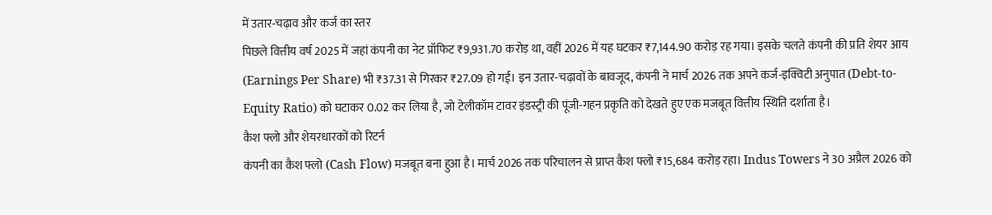में उतार-चढ़ाव और कर्ज का स्तर
पिछले वित्तीय वर्ष 2025 में जहां कंपनी का नेट प्रॉफिट ₹9,931.70 करोड़ था, वहीं 2026 में यह घटकर ₹7,144.90 करोड़ रह गया। इसके चलते कंपनी की प्रति शेयर आय (Earnings Per Share) भी ₹37.31 से गिरकर ₹27.09 हो गई। इन उतार-चढ़ावों के बावजूद, कंपनी ने मार्च 2026 तक अपने कर्ज-इक्विटी अनुपात (Debt-to-Equity Ratio) को घटाकर 0.02 कर लिया है, जो टेलीकॉम टावर इंडस्ट्री की पूंजी-गहन प्रकृति को देखते हुए एक मजबूत वित्तीय स्थिति दर्शाता है।
कैश फ्लो और शेयरधारकों को रिटर्न
कंपनी का कैश फ्लो (Cash Flow) मजबूत बना हुआ है। मार्च 2026 तक परिचालन से प्राप्त कैश फ्लो ₹15,684 करोड़ रहा। Indus Towers ने 30 अप्रैल 2026 को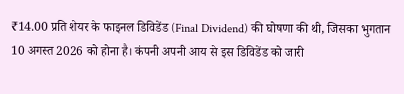₹14.00 प्रति शेयर के फाइनल डिविडेंड (Final Dividend) की घोषणा की थी, जिसका भुगतान 10 अगस्त 2026 को होना है। कंपनी अपनी आय से इस डिविडेंड को जारी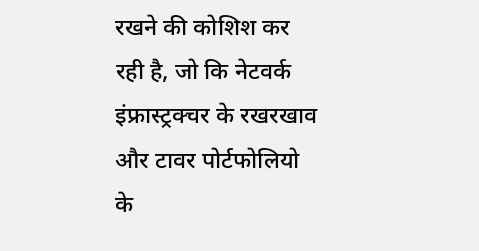रखने की कोशिश कर रही है, जो कि नेटवर्क इंफ्रास्ट्रक्चर के रखरखाव और टावर पोर्टफोलियो के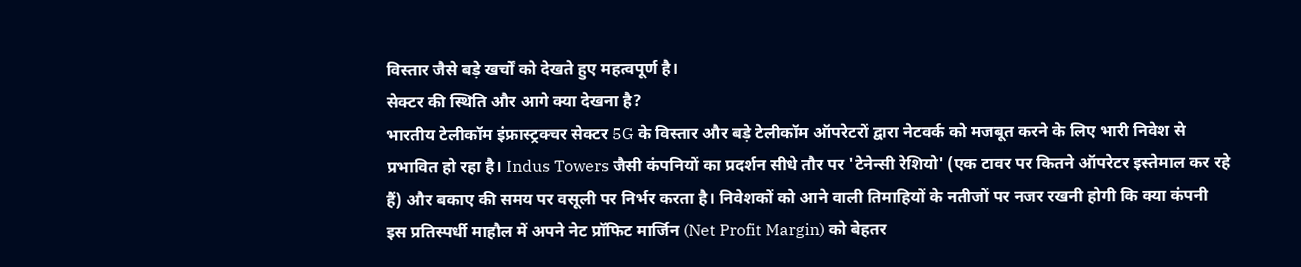विस्तार जैसे बड़े खर्चों को देखते हुए महत्वपूर्ण है।
सेक्टर की स्थिति और आगे क्या देखना है?
भारतीय टेलीकॉम इंफ्रास्ट्रक्चर सेक्टर 5G के विस्तार और बड़े टेलीकॉम ऑपरेटरों द्वारा नेटवर्क को मजबूत करने के लिए भारी निवेश से प्रभावित हो रहा है। Indus Towers जैसी कंपनियों का प्रदर्शन सीधे तौर पर 'टेनेन्सी रेशियो' (एक टावर पर कितने ऑपरेटर इस्तेमाल कर रहे हैं) और बकाए की समय पर वसूली पर निर्भर करता है। निवेशकों को आने वाली तिमाहियों के नतीजों पर नजर रखनी होगी कि क्या कंपनी इस प्रतिस्पर्धी माहौल में अपने नेट प्रॉफिट मार्जिन (Net Profit Margin) को बेहतर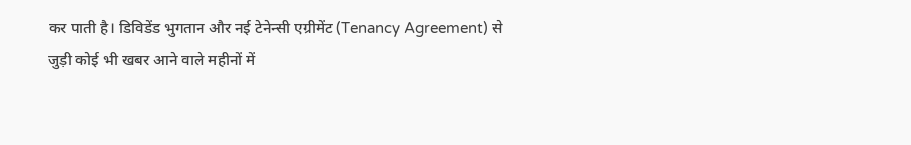कर पाती है। डिविडेंड भुगतान और नई टेनेन्सी एग्रीमेंट (Tenancy Agreement) से जुड़ी कोई भी खबर आने वाले महीनों में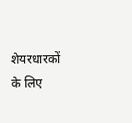शेयरधारकों के लिए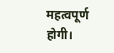महत्वपूर्ण होगी।